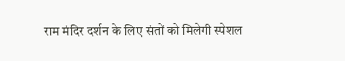राम मंदिर दर्शन के लिए संतों को मिलेगी स्पेशल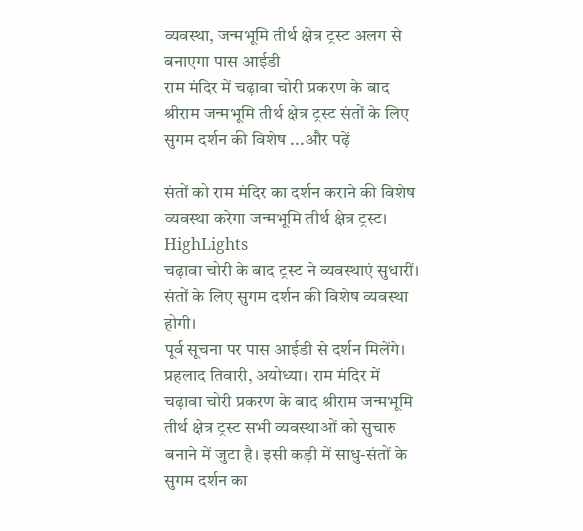व्यवस्था, जन्मभूमि तीर्थ क्षेत्र ट्रस्ट अलग से बनाएगा पास आईडी
राम मंदिर में चढ़ावा चोरी प्रकरण के बाद श्रीराम जन्मभूमि तीर्थ क्षेत्र ट्रस्ट संतों के लिए सुगम दर्शन की विशेष ...और पढ़ें

संतों को राम मंदिर का दर्शन कराने की विशेष व्यवस्था करेगा जन्मभूमि तीर्थ क्षेत्र ट्रस्ट।
HighLights
चढ़ावा चोरी के बाद ट्रस्ट ने व्यवस्थाएं सुधारीं।
संतों के लिए सुगम दर्शन की विशेष व्यवस्था होगी।
पूर्व सूचना पर पास आईडी से दर्शन मिलेंगे।
प्रहलाद तिवारी, अयोध्या। राम मंदिर में चढ़ावा चोरी प्रकरण के बाद श्रीराम जन्मभूमि तीर्थ क्षेत्र ट्रस्ट सभी व्यवस्थाओं को सुचारु बनाने में जुटा है। इसी कड़ी में साधु-संतों के सुगम दर्शन का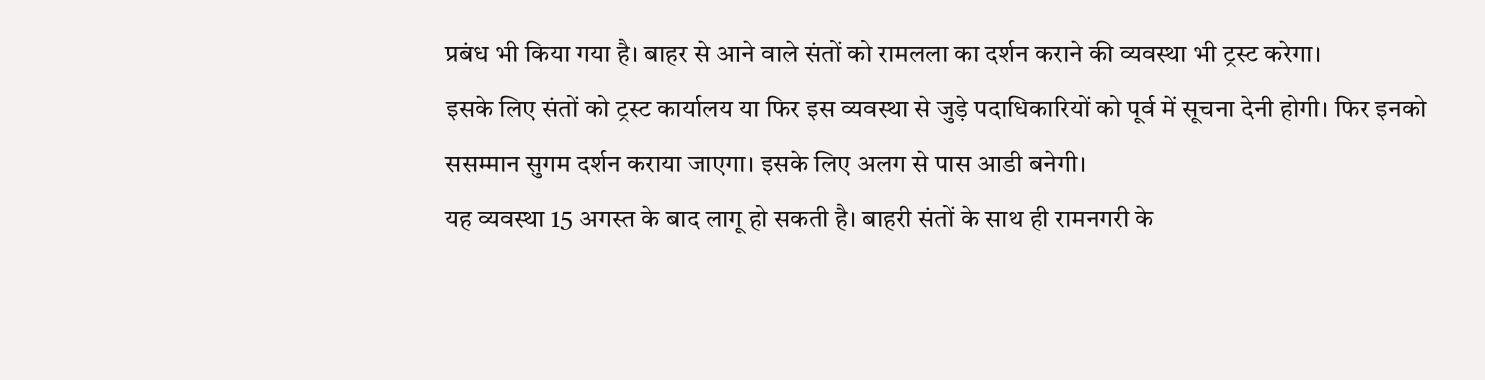प्रबंध भी किया गया है। बाहर से आने वाले संतों को रामलला का दर्शन कराने की व्यवस्था भी ट्रस्ट करेगा।
इसके लिए संतों को ट्रस्ट कार्यालय या फिर इस व्यवस्था से जुड़े पदाधिकारियों को पूर्व में सूचना देनी होगी। फिर इनको ससम्मान सुगम दर्शन कराया जाएगा। इसके लिए अलग से पास आडी बनेगी।
यह व्यवस्था 15 अगस्त के बाद लागू हो सकती है। बाहरी संतों के साथ ही रामनगरी के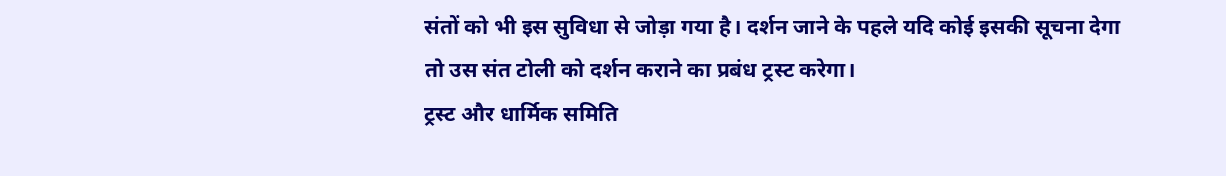संतों को भी इस सुविधा से जोड़ा गया है। दर्शन जाने के पहले यदि कोई इसकी सूचना देगा तो उस संत टोली को दर्शन कराने का प्रबंध ट्रस्ट करेगा।
ट्रस्ट और धार्मिक समिति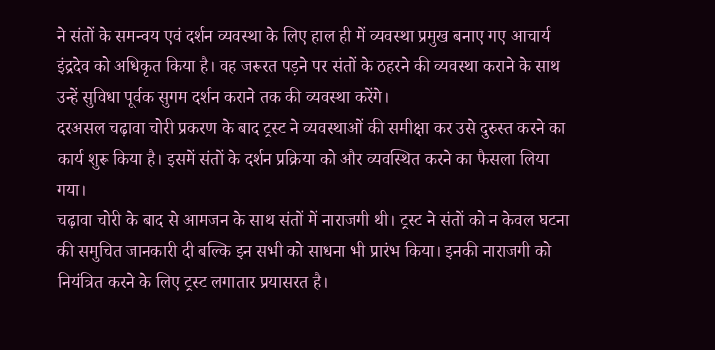ने संतों के समन्वय एवं दर्शन व्यवस्था के लिए हाल ही में व्यवस्था प्रमुख बनाए गए आचार्य इंद्रदेव को अधिकृत किया है। वह जरूरत पड़ने पर संतों के ठहरने की व्यवस्था कराने के साथ उन्हें सुविधा पूर्वक सुगम दर्शन कराने तक की व्यवस्था करेंगे।
दरअसल चढ़ावा चोरी प्रकरण के बाद ट्रस्ट ने व्यवस्थाओं की समीक्षा कर उसे दुरुस्त करने का कार्य शुरू किया है। इसमें संतों के दर्शन प्रक्रिया को और व्यवस्थित करने का फैसला लिया गया।
चढ़ावा चोरी के बाद से आमजन के साथ संतों में नाराजगी थी। ट्रस्ट ने संतों को न केवल घटना की समुचित जानकारी दी बल्कि इन सभी को साधना भी प्रारंभ किया। इनकी नाराजगी को नियंत्रित करने के लिए ट्रस्ट लगातार प्रयासरत है।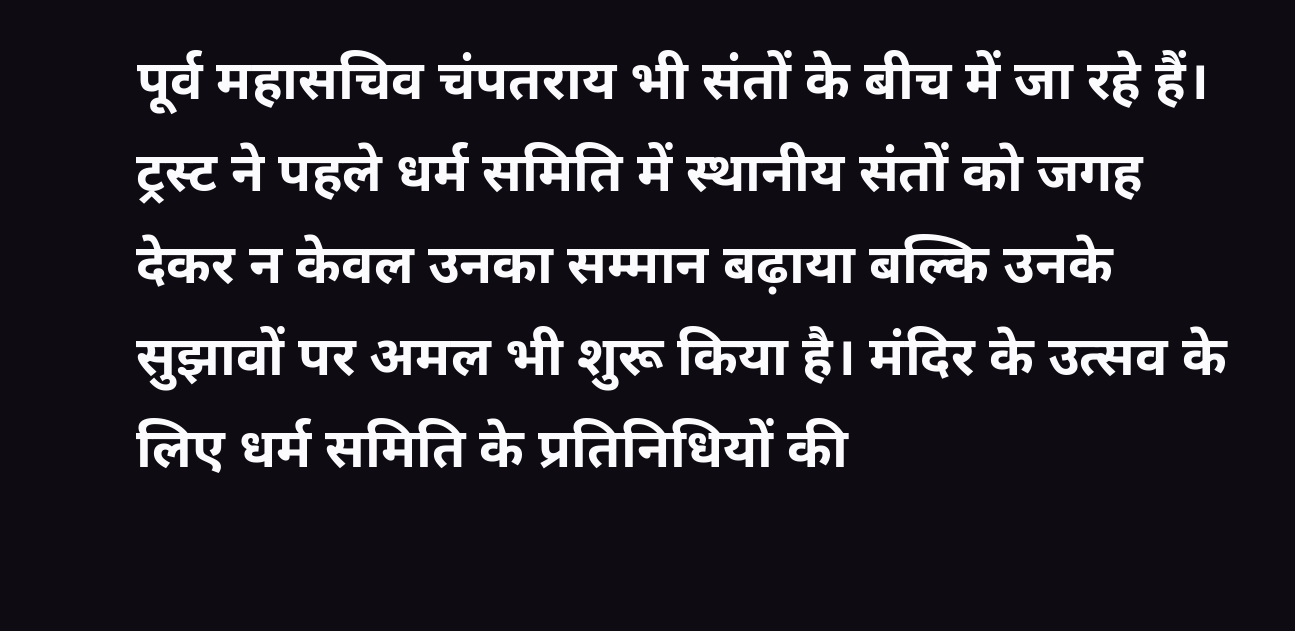पूर्व महासचिव चंपतराय भी संतों के बीच में जा रहे हैं।
ट्रस्ट ने पहले धर्म समिति में स्थानीय संतों को जगह देकर न केवल उनका सम्मान बढ़ाया बल्कि उनके सुझावों पर अमल भी शुरू किया है। मंदिर के उत्सव के लिए धर्म समिति के प्रतिनिधियों की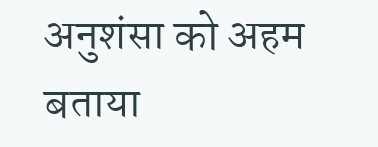अनुशंसा को अहम बताया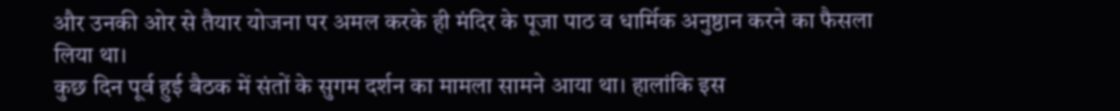और उनकी ओर से तैयार योजना पर अमल करके ही मंदिर के पूजा पाठ व धार्मिक अनुष्ठान करने का फैसला लिया था।
कुछ दिन पूर्व हुई बैठक में संतों के सुगम दर्शन का मामला सामने आया था। हालांकि इस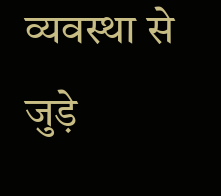व्यवस्था से जुड़े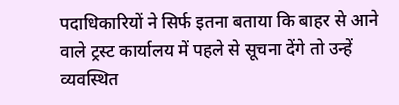पदाधिकारियों ने सिर्फ इतना बताया कि बाहर से आने वाले ट्रस्ट कार्यालय में पहले से सूचना देंगे तो उन्हें व्यवस्थित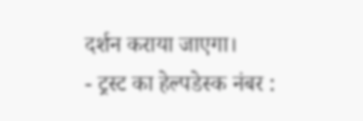दर्शन कराया जाएगा।
- ट्रस्ट का हेल्पडेस्क नंबर :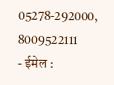05278-292000, 8009522111
- ईमेल :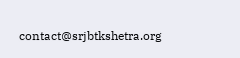contact@srjbtkshetra.org